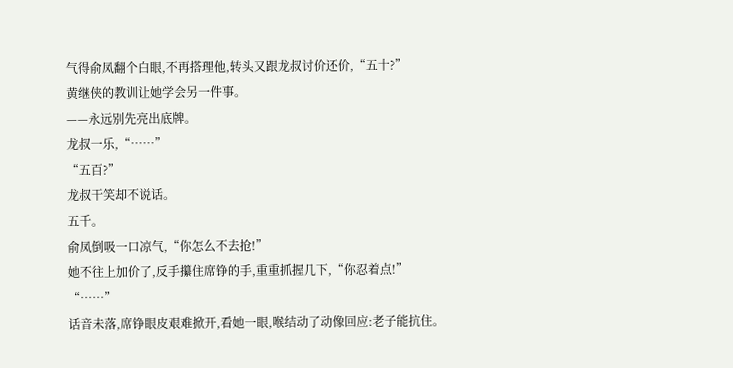气得俞凤翻个白眼,不再搭理他,转头又跟龙叔讨价还价,“五十?”
黄继侠的教训让她学会另一件事。
——永远别先亮出底牌。
龙叔一乐,“……”
“五百?”
龙叔干笑却不说话。
五千。
俞凤倒吸一口凉气,“你怎么不去抢!”
她不往上加价了,反手攥住席铮的手,重重抓握几下,“你忍着点!”
“……”
话音未落,席铮眼皮艰难掀开,看她一眼,喉结动了动像回应:老子能抗住。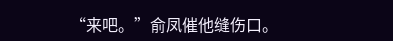“来吧。”俞凤催他缝伤口。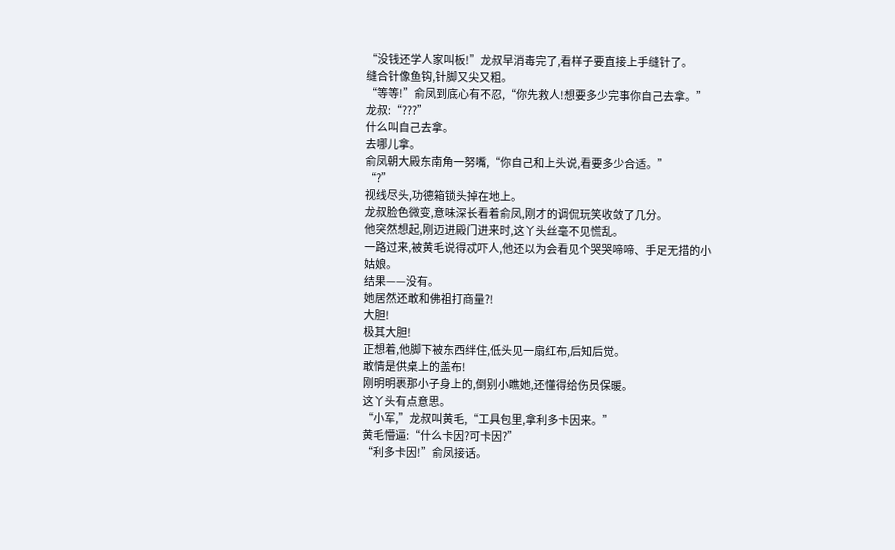“没钱还学人家叫板!”龙叔早消毒完了,看样子要直接上手缝针了。
缝合针像鱼钩,针脚又尖又粗。
“等等!”俞凤到底心有不忍,“你先救人!想要多少完事你自己去拿。”
龙叔:“???”
什么叫自己去拿。
去哪儿拿。
俞凤朝大殿东南角一努嘴,“你自己和上头说,看要多少合适。”
“?”
视线尽头,功德箱锁头掉在地上。
龙叔脸色微变,意味深长看着俞凤,刚才的调侃玩笑收敛了几分。
他突然想起,刚迈进殿门进来时,这丫头丝毫不见慌乱。
一路过来,被黄毛说得忒吓人,他还以为会看见个哭哭啼啼、手足无措的小姑娘。
结果——没有。
她居然还敢和佛祖打商量?!
大胆!
极其大胆!
正想着,他脚下被东西绊住,低头见一扇红布,后知后觉。
敢情是供桌上的盖布!
刚明明裹那小子身上的,倒别小瞧她,还懂得给伤员保暖。
这丫头有点意思。
“小军,”龙叔叫黄毛,“工具包里,拿利多卡因来。”
黄毛懵逼:“什么卡因?可卡因?”
“利多卡因!”俞凤接话。